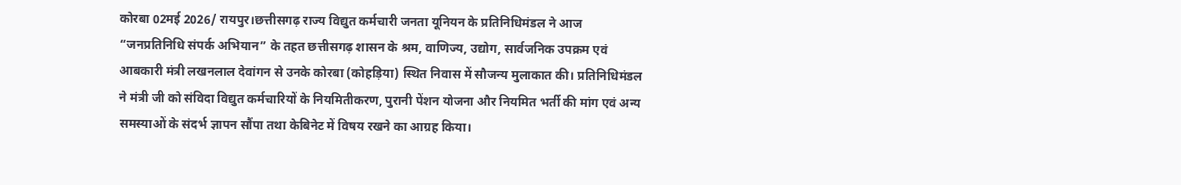कोरबा 02मई 2026/ रायपुर।छत्तीसगढ़ राज्य विद्युत कर्मचारी जनता यूनियन के प्रतिनिधिमंडल ने आज “जनप्रतिनिधि संपर्क अभियान” के तहत छत्तीसगढ़ शासन के श्रम, वाणिज्य, उद्योग, सार्वजनिक उपक्रम एवं आबकारी मंत्री लखनलाल देवांगन से उनके कोरबा (कोहड़िया) स्थित निवास में सौजन्य मुलाकात की। प्रतिनिधिमंडल ने मंत्री जी को संविदा विद्युत कर्मचारियों के नियमितीकरण, पुरानी पेंशन योजना और नियमित भर्ती की मांग एवं अन्य समस्याओं के संदर्भ ज्ञापन सौंपा तथा केबिनेट में विषय रखने का आग्रह किया।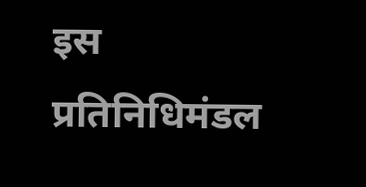इस प्रतिनिधिमंडल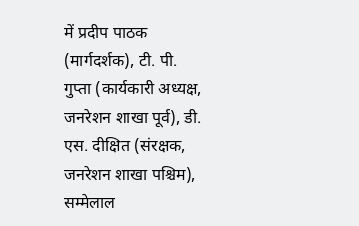में प्रदीप पाठक (मार्गदर्शक), टी. पी. गुप्ता (कार्यकारी अध्यक्ष, जनरेशन शाखा पूर्व), डी. एस. दीक्षित (संरक्षक, जनरेशन शाखा पश्चिम), सम्मेलाल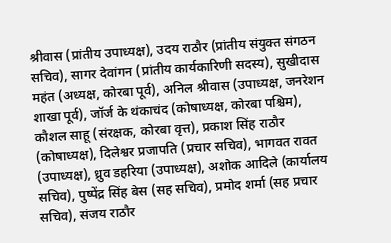श्रीवास (प्रांतीय उपाध्यक्ष), उदय राठौर (प्रांतीय संयुक्त संगठन सचिव), सागर देवांगन (प्रांतीय कार्यकारिणी सदस्य), सुखीदास महंत (अध्यक्ष, कोरबा पूर्व), अनिल श्रीवास (उपाध्यक्ष, जनरेशन शाखा पूर्व), जॉर्ज के थंकाचंद (कोषाध्यक्ष, कोरबा पश्चिम), कौशल साहू (संरक्षक, कोरबा वृत्त), प्रकाश सिंह राठौर (कोषाध्यक्ष), दिलेश्वर प्रजापति (प्रचार सचिव), भागवत रावत (उपाध्यक्ष), ध्रुव डहरिया (उपाध्यक्ष), अशोक आदिले (कार्यालय सचिव), पुष्पेंद्र सिंह बेस (सह सचिव), प्रमोद शर्मा (सह प्रचार सचिव), संजय राठौर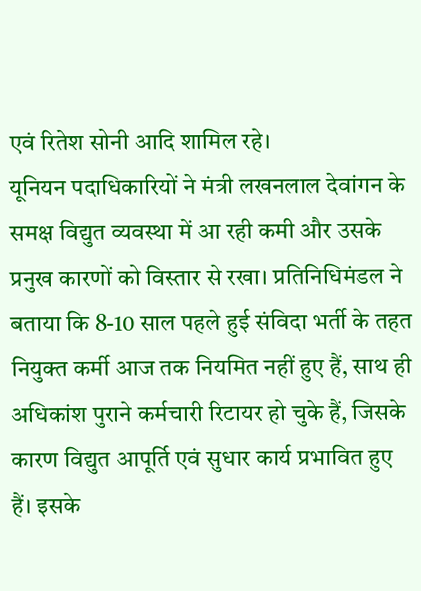एवं रितेश सोनी आदि शामिल रहे।
यूनियन पदाधिकारियों ने मंत्री लखनलाल देवांगन के समक्ष विद्युत व्यवस्था में आ रही कमी और उसके प्रनुख कारणों को विस्तार से रखा। प्रतिनिधिमंडल ने बताया कि 8-10 साल पहले हुई संविदा भर्ती के तहत नियुक्त कर्मी आज तक नियमित नहीं हुए हैं, साथ ही अधिकांश पुराने कर्मचारी रिटायर हो चुके हैं, जिसके कारण विद्युत आपूर्ति एवं सुधार कार्य प्रभावित हुए हैं। इसके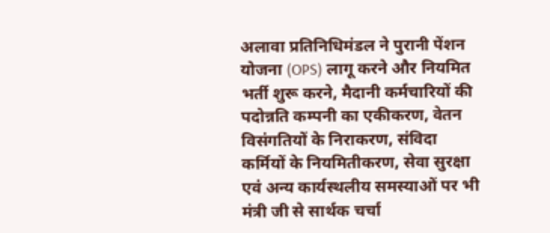अलावा प्रतिनिधिमंडल ने पुरानी पेंशन योजना (OPS) लागू करने और नियमित भर्ती शुरू करने, मैदानी कर्मचारियों की पदोन्नति कम्पनी का एकीकरण, वेतन विसंगतियों के निराकरण, संविदा कर्मियों के नियमितीकरण, सेवा सुरक्षा एवं अन्य कार्यस्थलीय समस्याओं पर भी मंत्री जी से सार्थक चर्चा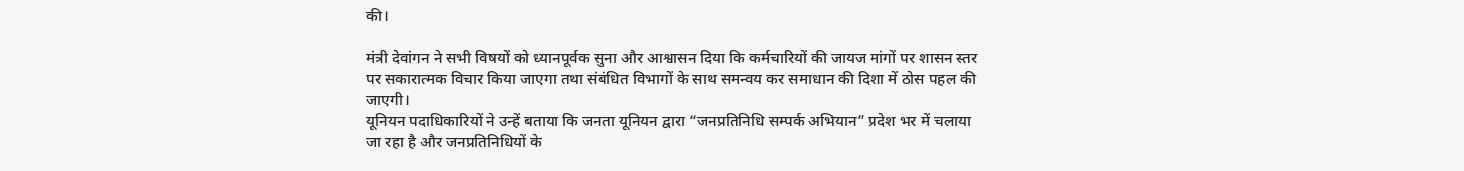की।

मंत्री देवांगन ने सभी विषयों को ध्यानपूर्वक सुना और आश्वासन दिया कि कर्मचारियों की जायज मांगों पर शासन स्तर पर सकारात्मक विचार किया जाएगा तथा संबंधित विभागों के साथ समन्वय कर समाधान की दिशा में ठोस पहल की जाएगी।
यूनियन पदाधिकारियों ने उन्हें बताया कि जनता यूनियन द्वारा “जनप्रतिनिधि सम्पर्क अभियान” प्रदेश भर में चलाया जा रहा है और जनप्रतिनिधियों के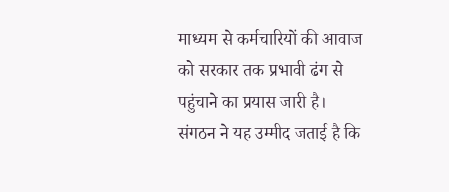माध्यम से कर्मचारियों की आवाज को सरकार तक प्रभावी ढंग से पहुंचाने का प्रयास जारी है। संगठन ने यह उम्मीद जताई है कि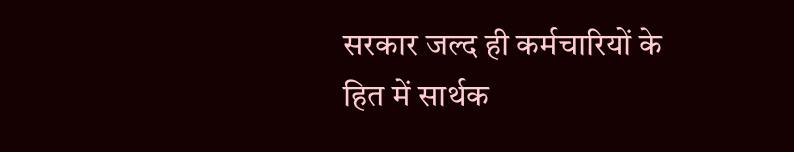सरकार जल्द ही कर्मचारियों के हित में सार्थक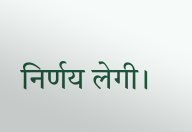निर्णय लेगी।